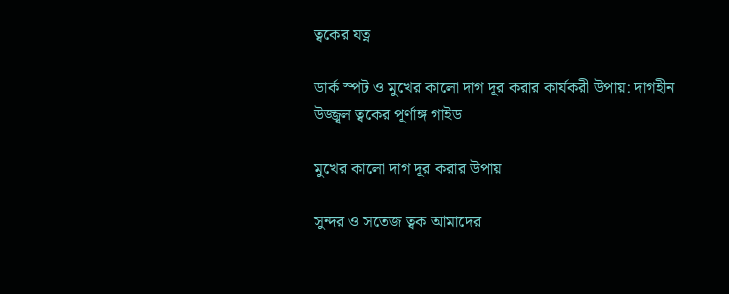ত্বকের যত্ন

ডার্ক স্পট ও মুখের কালো দাগ দূর করার কার্যকরী উপায়: দাগহীন উজ্জ্বল ত্বকের পূর্ণাঙ্গ গাইড

মুখের কালো দাগ দূর করার উপায়

সুন্দর ও সতেজ ত্বক আমাদের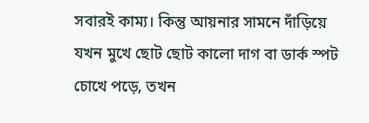সবারই কাম্য। কিন্তু আয়নার সামনে দাঁড়িয়ে যখন মুখে ছোট ছোট কালো দাগ বা ডার্ক স্পট চোখে পড়ে, তখন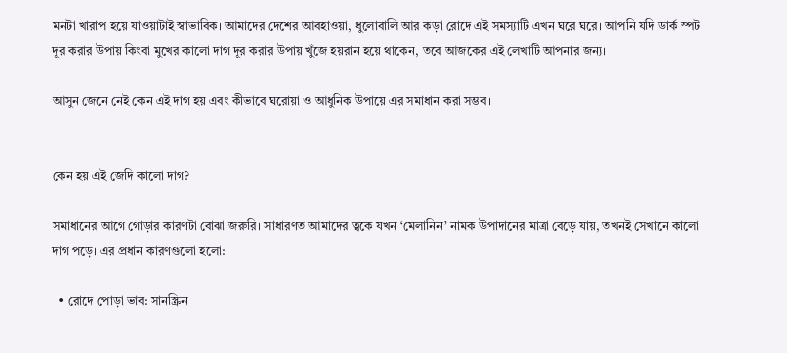মনটা খারাপ হয়ে যাওয়াটাই স্বাভাবিক। আমাদের দেশের আবহাওয়া, ধুলোবালি আর কড়া রোদে এই সমস্যাটি এখন ঘরে ঘরে। আপনি যদি ডার্ক স্পট দূর করার উপায় কিংবা মুখের কালো দাগ দূর করার উপায় খুঁজে হয়রান হয়ে থাকেন, তবে আজকের এই লেখাটি আপনার জন্য।

আসুন জেনে নেই কেন এই দাগ হয় এবং কীভাবে ঘরোয়া ও আধুনিক উপায়ে এর সমাধান করা সম্ভব।


কেন হয় এই জেদি কালো দাগ?

সমাধানের আগে গোড়ার কারণটা বোঝা জরুরি। সাধারণত আমাদের ত্বকে যখন ‘মেলানিন’ নামক উপাদানের মাত্রা বেড়ে যায়, তখনই সেখানে কালো দাগ পড়ে। এর প্রধান কারণগুলো হলো:

  • রোদে পোড়া ভাব: সানস্ক্রিন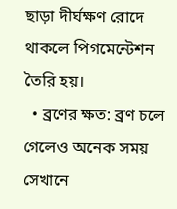ছাড়া দীর্ঘক্ষণ রোদে থাকলে পিগমেন্টেশন তৈরি হয়।
  • ব্রণের ক্ষত: ব্রণ চলে গেলেও অনেক সময় সেখানে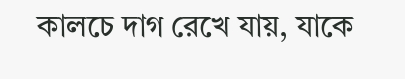কালচে দাগ রেখে যায়, যাকে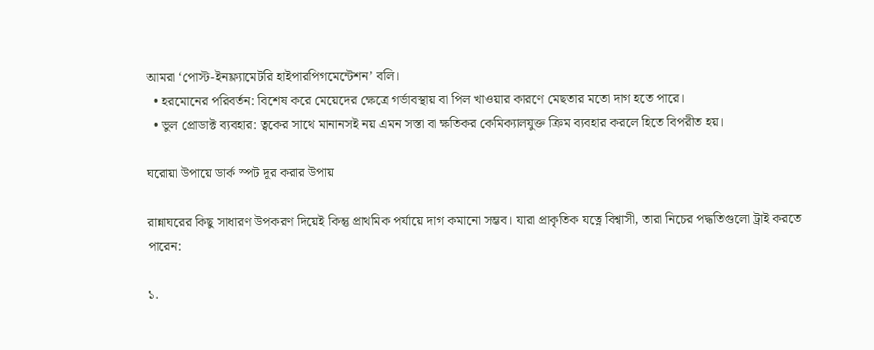আমরা ‘পোস্ট-ইনফ্ল্যামেটরি হাইপারপিগমেন্টেশন’ বলি।
  • হরমোনের পরিবর্তন: বিশেষ করে মেয়েদের ক্ষেত্রে গর্ভাবস্থায় বা পিল খাওয়ার কারণে মেছতার মতো দাগ হতে পারে।
  • ভুল প্রোডাক্ট ব্যবহার: ত্বকের সাথে মানানসই নয় এমন সস্তা বা ক্ষতিকর কেমিক্যালযুক্ত ক্রিম ব্যবহার করলে হিতে বিপরীত হয়।

ঘরোয়া উপায়ে ডার্ক স্পট দূর করার উপায়

রান্নাঘরের কিছু সাধারণ উপকরণ দিয়েই কিন্তু প্রাথমিক পর্যায়ে দাগ কমানো সম্ভব। যারা প্রাকৃতিক যত্নে বিশ্বাসী, তারা নিচের পদ্ধতিগুলো ট্রাই করতে পারেন:

১.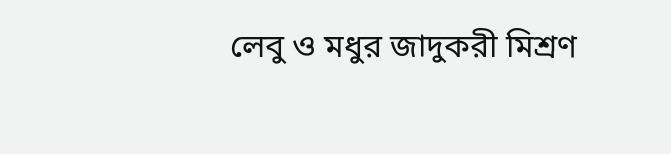লেবু ও মধুর জাদুকরী মিশ্রণ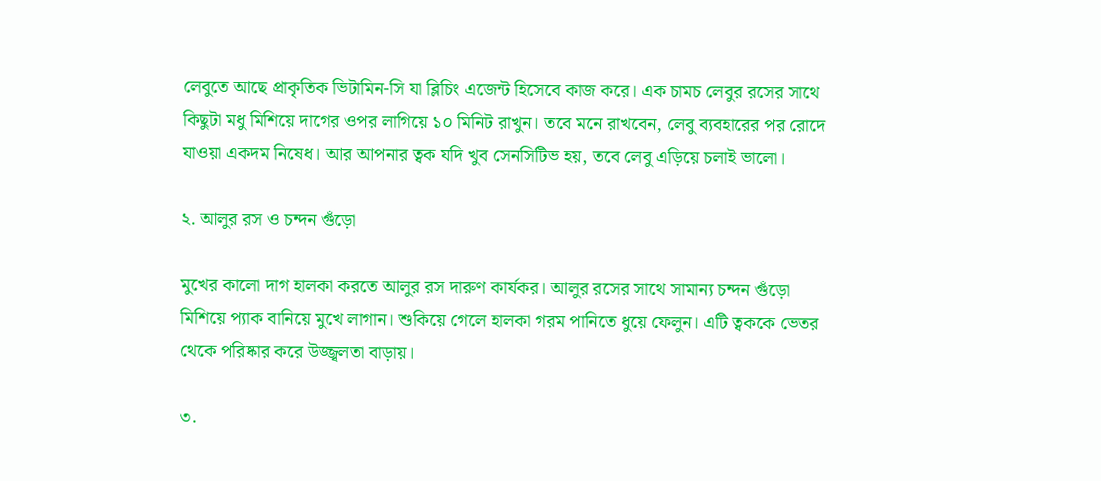লেবুতে আছে প্রাকৃতিক ভিটামিন-সি যা ব্লিচিং এজেন্ট হিসেবে কাজ করে। এক চামচ লেবুর রসের সাথে কিছুটা মধু মিশিয়ে দাগের ওপর লাগিয়ে ১০ মিনিট রাখুন। তবে মনে রাখবেন, লেবু ব্যবহারের পর রোদে যাওয়া একদম নিষেধ। আর আপনার ত্বক যদি খুব সেনসিটিভ হয়, তবে লেবু এড়িয়ে চলাই ভালো।

২. আলুর রস ও চন্দন গুঁড়ো

মুখের কালো দাগ হালকা করতে আলুর রস দারুণ কার্যকর। আলুর রসের সাথে সামান্য চন্দন গুঁড়ো মিশিয়ে প্যাক বানিয়ে মুখে লাগান। শুকিয়ে গেলে হালকা গরম পানিতে ধুয়ে ফেলুন। এটি ত্বককে ভেতর থেকে পরিষ্কার করে উজ্জ্বলতা বাড়ায়।

৩.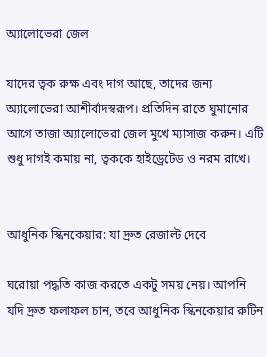অ্যালোভেরা জেল

যাদের ত্বক রুক্ষ এবং দাগ আছে, তাদের জন্য অ্যালোভেরা আশীর্বাদস্বরূপ। প্রতিদিন রাতে ঘুমানোর আগে তাজা অ্যালোভেরা জেল মুখে ম্যাসাজ করুন। এটি শুধু দাগই কমায় না, ত্বককে হাইড্রেটেড ও নরম রাখে।


আধুনিক স্কিনকেয়ার: যা দ্রুত রেজাল্ট দেবে

ঘরোয়া পদ্ধতি কাজ করতে একটু সময় নেয়। আপনি যদি দ্রুত ফলাফল চান, তবে আধুনিক স্কিনকেয়ার রুটিন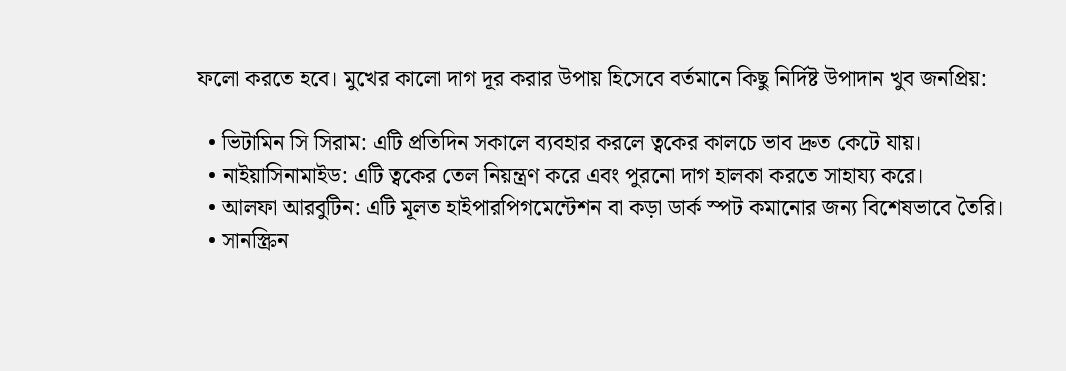ফলো করতে হবে। মুখের কালো দাগ দূর করার উপায় হিসেবে বর্তমানে কিছু নির্দিষ্ট উপাদান খুব জনপ্রিয়:

  • ভিটামিন সি সিরাম: এটি প্রতিদিন সকালে ব্যবহার করলে ত্বকের কালচে ভাব দ্রুত কেটে যায়।
  • নাইয়াসিনামাইড: এটি ত্বকের তেল নিয়ন্ত্রণ করে এবং পুরনো দাগ হালকা করতে সাহায্য করে।
  • আলফা আরবুটিন: এটি মূলত হাইপারপিগমেন্টেশন বা কড়া ডার্ক স্পট কমানোর জন্য বিশেষভাবে তৈরি।
  • সানস্ক্রিন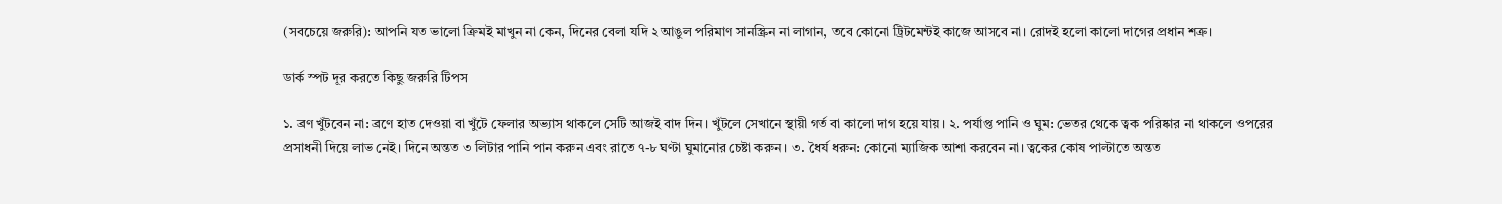(সবচেয়ে জরুরি): আপনি যত ভালো ক্রিমই মাখুন না কেন, দিনের বেলা যদি ২ আঙুল পরিমাণ সানস্ক্রিন না লাগান, তবে কোনো ট্রিটমেন্টই কাজে আসবে না। রোদই হলো কালো দাগের প্রধান শত্রু।

ডার্ক স্পট দূর করতে কিছু জরুরি টিপস

১. ব্রণ খুঁটবেন না: ব্রণে হাত দেওয়া বা খুঁটে ফেলার অভ্যাস থাকলে সেটি আজই বাদ দিন। খুঁটলে সেখানে স্থায়ী গর্ত বা কালো দাগ হয়ে যায়। ২. পর্যাপ্ত পানি ও ঘুম: ভেতর থেকে ত্বক পরিষ্কার না থাকলে ওপরের প্রসাধনী দিয়ে লাভ নেই। দিনে অন্তত ৩ লিটার পানি পান করুন এবং রাতে ৭-৮ ঘণ্টা ঘুমানোর চেষ্টা করুন। ৩. ধৈর্য ধরুন: কোনো ম্যাজিক আশা করবেন না। ত্বকের কোষ পাল্টাতে অন্তত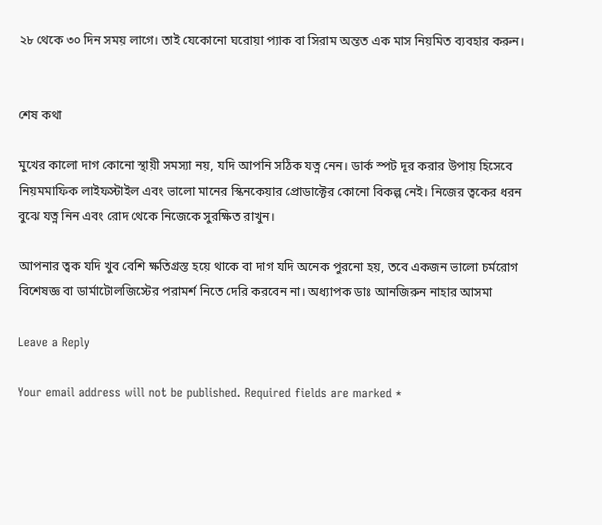২৮ থেকে ৩০ দিন সময় লাগে। তাই যেকোনো ঘরোয়া প্যাক বা সিরাম অন্তত এক মাস নিয়মিত ব্যবহার করুন।


শেষ কথা

মুখের কালো দাগ কোনো স্থায়ী সমস্যা নয়, যদি আপনি সঠিক যত্ন নেন। ডার্ক স্পট দূর করার উপায় হিসেবে নিয়মমাফিক লাইফস্টাইল এবং ভালো মানের স্কিনকেয়ার প্রোডাক্টের কোনো বিকল্প নেই। নিজের ত্বকের ধরন বুঝে যত্ন নিন এবং রোদ থেকে নিজেকে সুরক্ষিত রাখুন।

আপনার ত্বক যদি খুব বেশি ক্ষতিগ্রস্ত হয়ে থাকে বা দাগ যদি অনেক পুরনো হয়, তবে একজন ভালো চর্মরোগ বিশেষজ্ঞ বা ডার্মাটোলজিস্টের পরামর্শ নিতে দেরি করবেন না। অধ্যাপক ডাঃ আনজিরুন নাহার আসমা

Leave a Reply

Your email address will not be published. Required fields are marked *